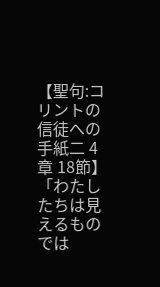【聖句:コリントの信徒への手紙二 4章 18節】
「わたしたちは見えるものでは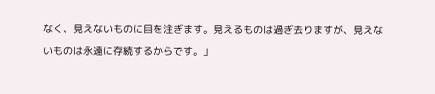なく、見えないものに目を注ぎます。見えるものは過ぎ去りますが、見えないものは永遠に存続するからです。」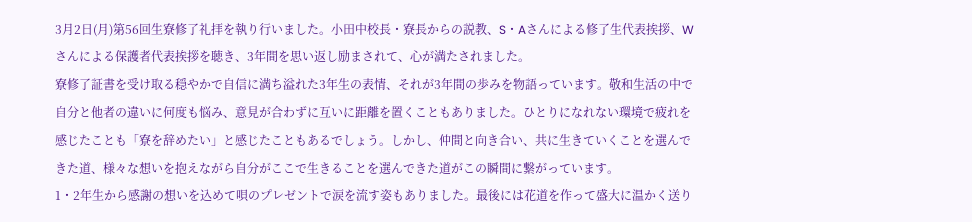3月2日(月)第56回生寮修了礼拝を執り行いました。小田中校長・寮長からの説教、S・Aさんによる修了生代表挨拶、Wさんによる保護者代表挨拶を聴き、3年間を思い返し励まされて、心が満たされました。
寮修了証書を受け取る穏やかで自信に満ち溢れた3年生の表情、それが3年間の歩みを物語っています。敬和生活の中で自分と他者の違いに何度も悩み、意見が合わずに互いに距離を置くこともありました。ひとりになれない環境で疲れを感じたことも「寮を辞めたい」と感じたこともあるでしょう。しかし、仲間と向き合い、共に生きていくことを選んできた道、様々な想いを抱えながら自分がここで生きることを選んできた道がこの瞬間に繋がっています。
1・2年生から感謝の想いを込めて唄のプレゼントで涙を流す姿もありました。最後には花道を作って盛大に温かく送り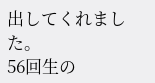出してくれました。
56回生の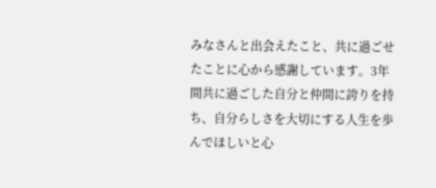みなさんと出会えたこと、共に過ごせたことに心から感謝しています。3年間共に過ごした自分と仲間に誇りを持ち、自分らしさを大切にする人生を歩んでほしいと心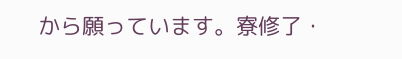から願っています。寮修了・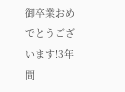御卒業おめでとうございます!3年間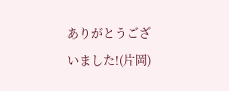ありがとうございました!(片岡)